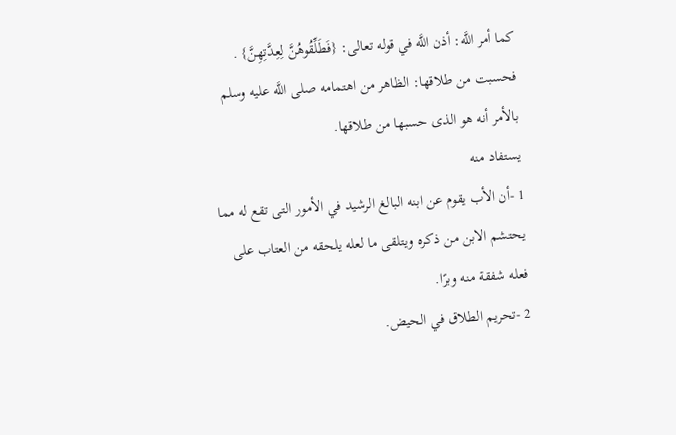كما أمر اللَّه: أذن اللَّه في قوله تعالى: {فَطَلِّقُوهُنَّ لِعِدَّتِهِنَّ} .
فحسبت من طلاقها: الظاهر من اهتمامه صلى اللَّه عليه وسلم بالأمر أنه هو الذى حسبها من طلاقها.
يستفاد منه
1 -أن الأب يقوم عن ابنه البالغ الرشيد في الأمور التى تقع له مما يحتشم الابن من ذكره ويتلقى ما لعله يلحقه من العتاب على فعله شفقة منه وبرًا.
2 -تحريم الطلاق في الحيض.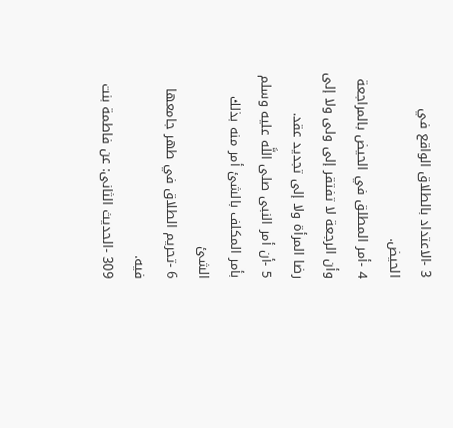3 -الاعتداد بالطلاق الواقع في الحيض.
4 -أمر المطلق في الحيض بالمراجعة وأن الرجعة لا تفتقر إلى ولى ولا إلى رضا المرأة ولا إلى تجديد عقد.
5 -أن أمر النبى صلى اللَّه عليه وسلم بأمر المكلف بالشئ أمر منه بذلك الشئ
6 -تحريم الطلاق في طهر جامعها فيه.
309 -الحديث الثانى: عن فاطمة بنت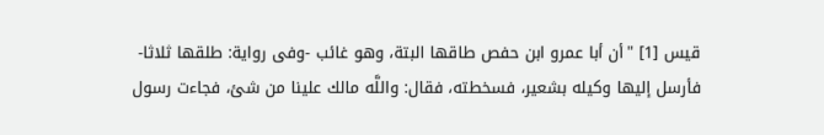قيس [1] "أن أبا عمرو ابن حفص طاقها البتة، وهو غائب -وفى رواية: طلقها ثلاثا- فأرسل إليها وكيله بشعير، فسخطته، فقال: واللَّه مالك علينا من شئ، فجاءت رسول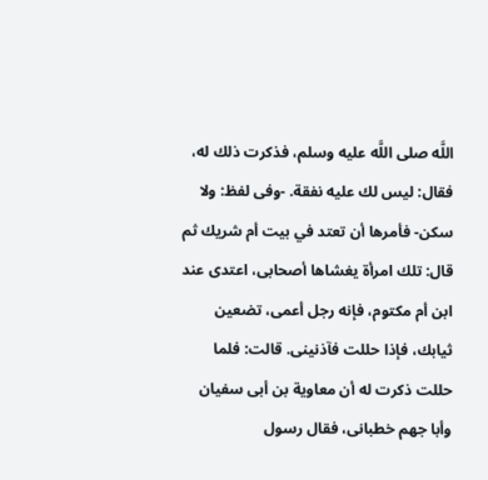اللَّه صلى اللَّه عليه وسلم، فذكرت ذلك له، فقال: ليس لك عليه نفقة. -وفى لفظ: ولا سكن- فأمرها أن تعتد في بيت أم شريك ثم قال: تلك امرأة يغشاها أصحابى، اعتدى عند ابن أم مكتوم، فإنه رجل أعمى، تضعين ثيابك، فإذا حللت فآذنينى. قالت: فلما حللت ذكرت له أن معاوية بن أبى سفيان وأبا جهم خطبانى، فقال رسول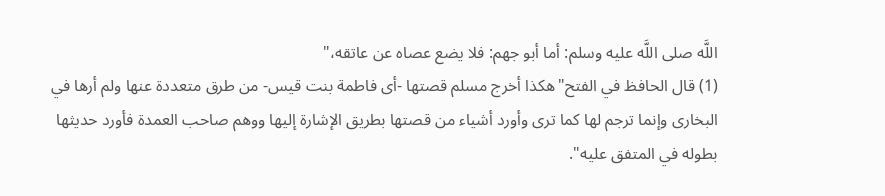اللَّه صلى اللَّه عليه وسلم: أما أبو جهم: فلا يضع عصاه عن عاتقه،"
(1) قال الحافظ في الفتح"هكذا أخرج مسلم قصتها -أى فاطمة بنت قيس- من طرق متعددة عنها ولم أرها في البخارى وإنما ترجم لها كما ترى وأورد أشياء من قصتها بطريق الإشارة إليها ووهم صاحب العمدة فأورد حديثها بطوله في المتفق عليه".